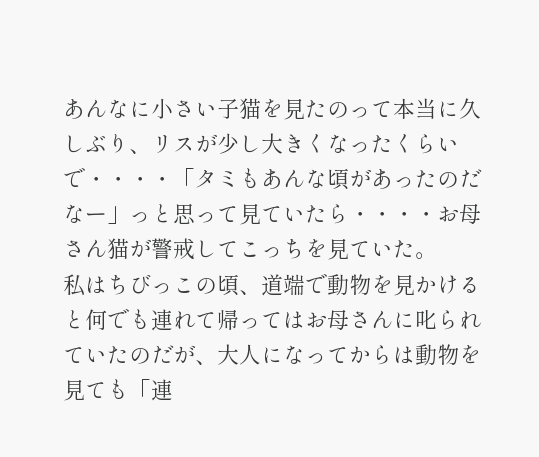あんなに小さい子猫を見たのって本当に久しぶり、リスが少し大きくなったくらいで・・・・「タミもあんな頃があったのだなー」っと思って見ていたら・・・・お母さん猫が警戒してこっちを見ていた。
私はちびっこの頃、道端で動物を見かけると何でも連れて帰ってはお母さんに叱られていたのだが、大人になってからは動物を見ても「連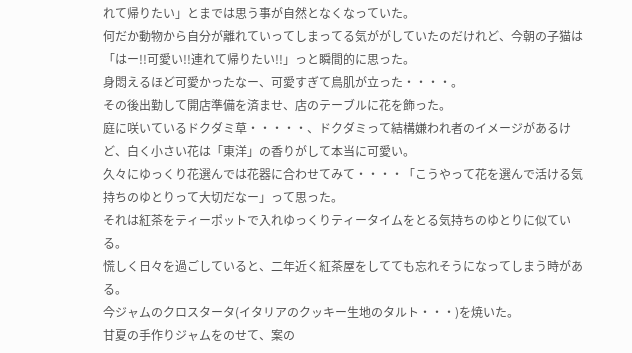れて帰りたい」とまでは思う事が自然となくなっていた。
何だか動物から自分が離れていってしまってる気ががしていたのだけれど、今朝の子猫は「はー!!可愛い!!連れて帰りたい!!」っと瞬間的に思った。
身悶えるほど可愛かったなー、可愛すぎて鳥肌が立った・・・・。
その後出勤して開店準備を済ませ、店のテーブルに花を飾った。
庭に咲いているドクダミ草・・・・・、ドクダミって結構嫌われ者のイメージがあるけど、白く小さい花は「東洋」の香りがして本当に可愛い。
久々にゆっくり花選んでは花器に合わせてみて・・・・「こうやって花を選んで活ける気持ちのゆとりって大切だなー」って思った。
それは紅茶をティーポットで入れゆっくりティータイムをとる気持ちのゆとりに似ている。
慌しく日々を過ごしていると、二年近く紅茶屋をしてても忘れそうになってしまう時がある。
今ジャムのクロスタータ(イタリアのクッキー生地のタルト・・・)を焼いた。
甘夏の手作りジャムをのせて、案の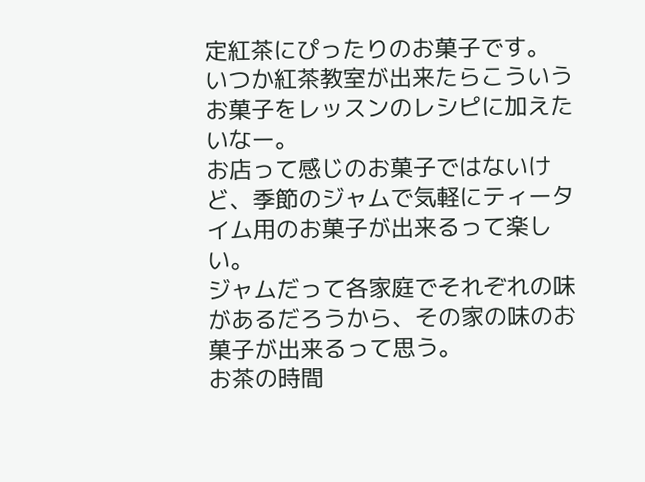定紅茶にぴったりのお菓子です。
いつか紅茶教室が出来たらこういうお菓子をレッスンのレシピに加えたいなー。
お店って感じのお菓子ではないけど、季節のジャムで気軽にティータイム用のお菓子が出来るって楽しい。
ジャムだって各家庭でそれぞれの味があるだろうから、その家の味のお菓子が出来るって思う。
お茶の時間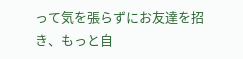って気を張らずにお友達を招き、もっと自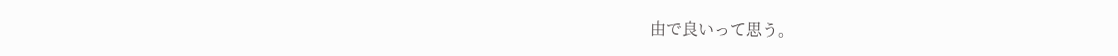由で良いって思う。